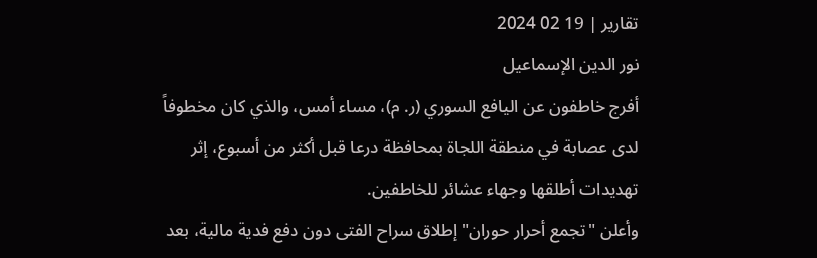تقارير | 19 02 2024
نور الدين الإسماعيل
أفرج خاطفون عن اليافع السوري (ر. م)، مساء أمس، والذي كان مخطوفاً لدى عصابة في منطقة اللجاة بمحافظة درعا قبل أكثر من أسبوع، إثر تهديدات أطلقها وجهاء عشائر للخاطفين.
وأعلن "تجمع أحرار حوران" إطلاق سراح الفتى دون دفع فدية مالية، بعد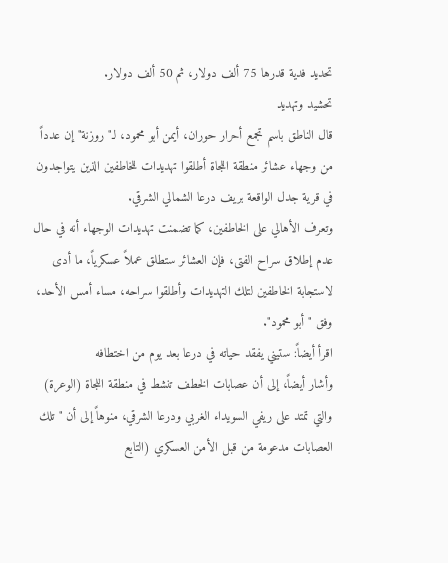تحديد فدية قدرها 75 ألف دولار، ثم 50 ألف دولار.
تحشيد وتهديد
قال الناطق باسم تجمع أحرار حوران، أيمن أبو محمود، لـ"روزنة" إن عدداً من وجهاء عشائر منطقة اللجاة أطلقوا تهديدات للخاطفين الذين يتواجدون في قرية جدل الواقعة بريف درعا الشمالي الشرقي.
وتعرف الأهالي على الخاطفين، كما تضمنت تهديدات الوجهاء أنه في حال عدم إطلاق سراح الفتى، فإن العشائر ستطلق عملاً عسكرياً، ما أدى لاستجابة الخاطفين لتلك التهديدات وأطلقوا سراحه، مساء أمس الأحد، وفق "أبو محمود".
اقرأ أيضاً: ستيني يفقد حياته في درعا بعد يوم من اختطافه
وأشار أيضاً، إلى أن عصابات الخطف تنشط في منطقة اللجاة (الوعرة) والتي تمتد على ريفي السويداء الغربي ودرعا الشرقي، منوهاً إلى أن "تلك العصابات مدعومة من قبل الأمن العسكري (التابع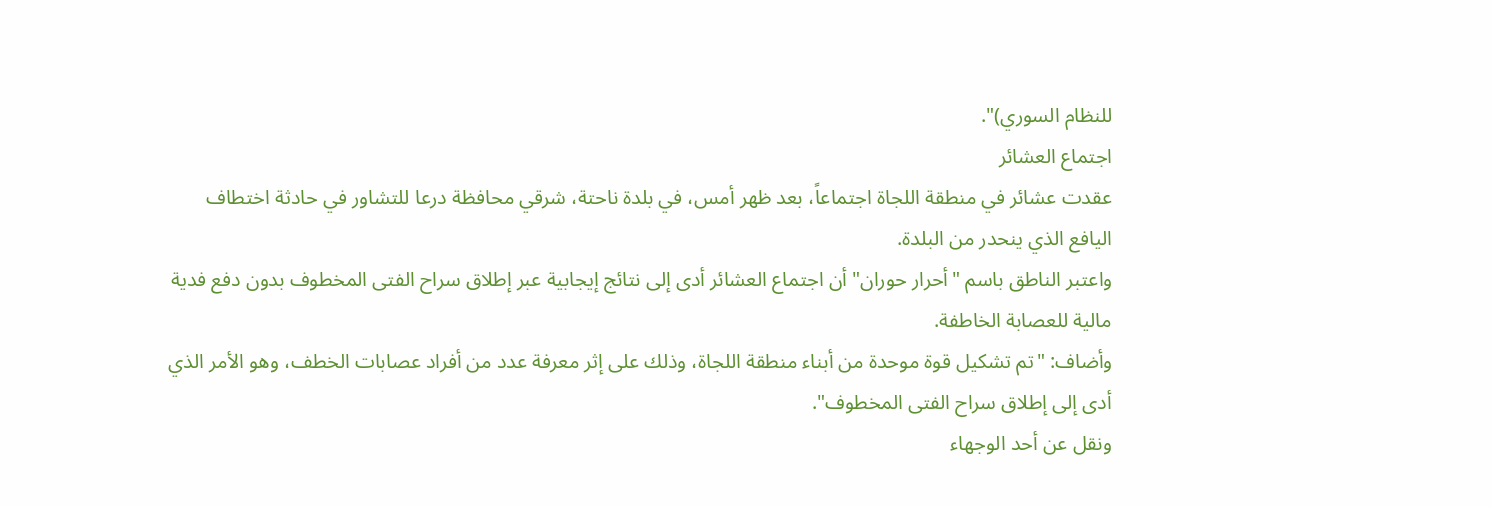للنظام السوري)".
اجتماع العشائر
عقدت عشائر في منطقة اللجاة اجتماعاً، بعد ظهر أمس، في بلدة ناحتة، شرقي محافظة درعا للتشاور في حادثة اختطاف اليافع الذي ينحدر من البلدة.
واعتبر الناطق باسم "أحرار حوران" أن اجتماع العشائر أدى إلى نتائج إيجابية عبر إطلاق سراح الفتى المخطوف بدون دفع فدية مالية للعصابة الخاطفة.
وأضاف: "تم تشكيل قوة موحدة من أبناء منطقة اللجاة، وذلك على إثر معرفة عدد من أفراد عصابات الخطف، وهو الأمر الذي أدى إلى إطلاق سراح الفتى المخطوف".
ونقل عن أحد الوجهاء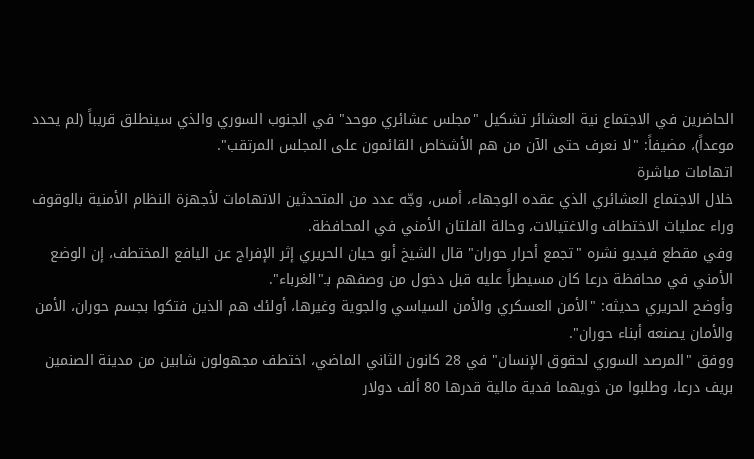الحاضرين في الاجتماع نية العشائر تشكيل "مجلس عشائري موحد" في الجنوب السوري والذي سينطلق قريباً (لم يحدد موعداً)، مضيفاً: "لا نعرف حتى الآن من هم الأشخاص القائمون على المجلس المرتقب".
اتهامات مباشرة
خلال الاجتماع العشائري الذي عقده الوجهاء، أمس، وجّه عدد من المتحدثين الاتهامات لأجهزة النظام الأمنية بالوقوف وراء عمليات الاختطاف والاغتيالات، وحالة الفلتان الأمني في المحافظة.
وفي مقطع فيديو نشره "تجمع أحرار حوران" قال الشيخ أبو حيان الحريري إثر الإفراج عن اليافع المختطف، إن الوضع الأمني في محافظة درعا كان مسيطراً عليه قبل دخول من وصفهم بـ"الغرباء".
وأوضح الحريري حديثه: "الأمن العسكري والأمن السياسي والجوية وغيرها، أولئك هم الذين فتكوا بجسم حوران، الأمن والأمان يصنعه أبناء حوران".
ووفق "المرصد السوري لحقوق الإنسان" في 28 كانون الثاني الماضي، اختطف مجهولون شابين من مدينة الصنمين بريف درعا، وطلبوا من ذويهما فدية مالية قدرها 80 ألف دولار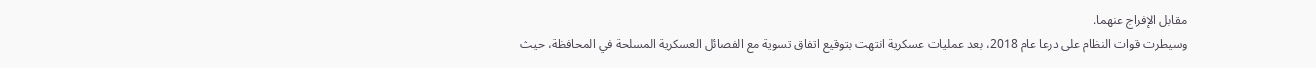مقابل الإفراج عنهما.
وسيطرت قوات النظام على درعا عام 2018، بعد عمليات عسكرية انتهت بتوقيع اتفاق تسوية مع الفصائل العسكرية المسلحة في المحافظة، حيث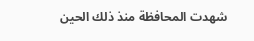شهدت المحافظة منذ ذلك الحين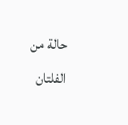حالة من الفلتان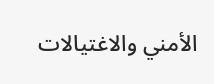الأمني والاغتيالات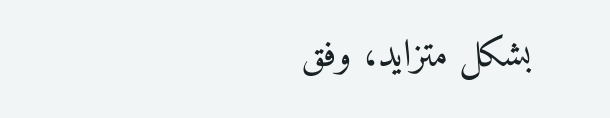بشكل متزايد، وفق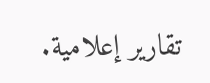تقارير إعلامية.